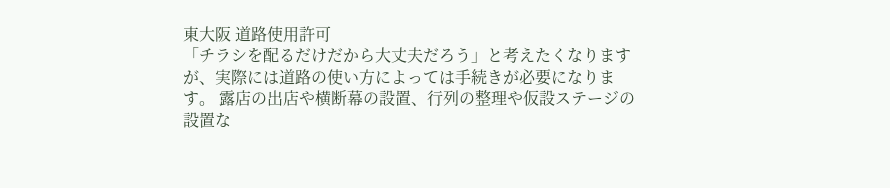東大阪 道路使用許可
「チラシを配るだけだから大丈夫だろう」と考えたくなりますが、実際には道路の使い方によっては手続きが必要になります。 露店の出店や横断幕の設置、行列の整理や仮設ステージの設置な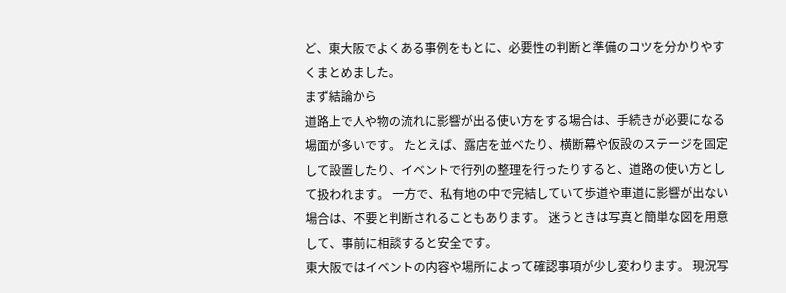ど、東大阪でよくある事例をもとに、必要性の判断と準備のコツを分かりやすくまとめました。
まず結論から
道路上で人や物の流れに影響が出る使い方をする場合は、手続きが必要になる場面が多いです。 たとえば、露店を並べたり、横断幕や仮設のステージを固定して設置したり、イベントで行列の整理を行ったりすると、道路の使い方として扱われます。 一方で、私有地の中で完結していて歩道や車道に影響が出ない場合は、不要と判断されることもあります。 迷うときは写真と簡単な図を用意して、事前に相談すると安全です。
東大阪ではイベントの内容や場所によって確認事項が少し変わります。 現況写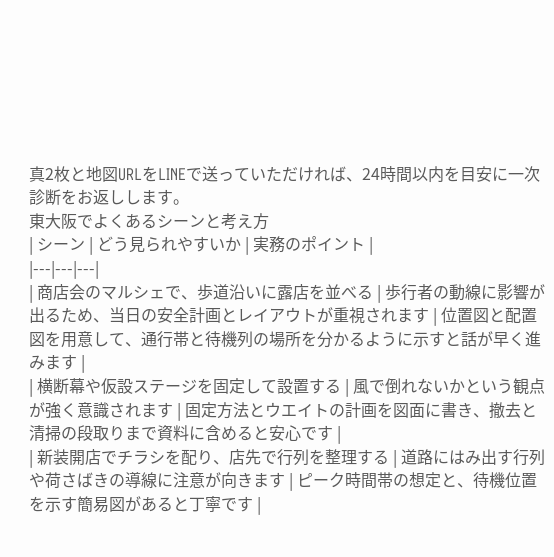真2枚と地図URLをLINEで送っていただければ、24時間以内を目安に一次診断をお返しします。
東大阪でよくあるシーンと考え方
| シーン | どう見られやすいか | 実務のポイント |
|---|---|---|
| 商店会のマルシェで、歩道沿いに露店を並べる | 歩行者の動線に影響が出るため、当日の安全計画とレイアウトが重視されます | 位置図と配置図を用意して、通行帯と待機列の場所を分かるように示すと話が早く進みます |
| 横断幕や仮設ステージを固定して設置する | 風で倒れないかという観点が強く意識されます | 固定方法とウエイトの計画を図面に書き、撤去と清掃の段取りまで資料に含めると安心です |
| 新装開店でチラシを配り、店先で行列を整理する | 道路にはみ出す行列や荷さばきの導線に注意が向きます | ピーク時間帯の想定と、待機位置を示す簡易図があると丁寧です |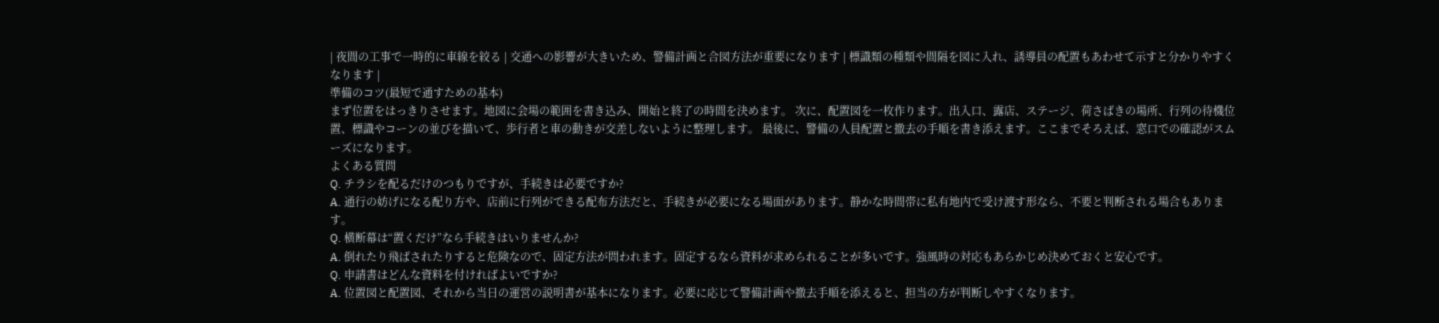| 夜間の工事で一時的に車線を絞る | 交通への影響が大きいため、警備計画と合図方法が重要になります | 標識類の種類や間隔を図に入れ、誘導員の配置もあわせて示すと分かりやすくなります |
準備のコツ(最短で通すための基本)
まず位置をはっきりさせます。地図に会場の範囲を書き込み、開始と終了の時間を決めます。 次に、配置図を一枚作ります。出入口、露店、ステージ、荷さばきの場所、行列の待機位置、標識やコーンの並びを描いて、歩行者と車の動きが交差しないように整理します。 最後に、警備の人員配置と撤去の手順を書き添えます。ここまでそろえば、窓口での確認がスムーズになります。
よくある質問
Q. チラシを配るだけのつもりですが、手続きは必要ですか?
A. 通行の妨げになる配り方や、店前に行列ができる配布方法だと、手続きが必要になる場面があります。静かな時間帯に私有地内で受け渡す形なら、不要と判断される場合もあります。
Q. 横断幕は“置くだけ”なら手続きはいりませんか?
A. 倒れたり飛ばされたりすると危険なので、固定方法が問われます。固定するなら資料が求められることが多いです。強風時の対応もあらかじめ決めておくと安心です。
Q. 申請書はどんな資料を付ければよいですか?
A. 位置図と配置図、それから当日の運営の説明書が基本になります。必要に応じて警備計画や撤去手順を添えると、担当の方が判断しやすくなります。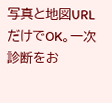写真と地図URLだけでOK。一次診断をお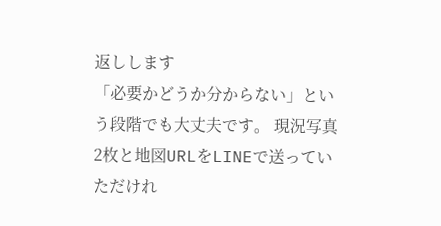返しします
「必要かどうか分からない」という段階でも大丈夫です。 現況写真2枚と地図URLをLINEで送っていただけれ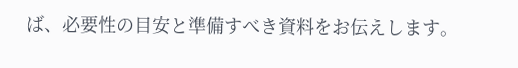ば、必要性の目安と準備すべき資料をお伝えします。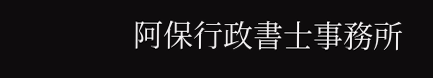阿保行政書士事務所